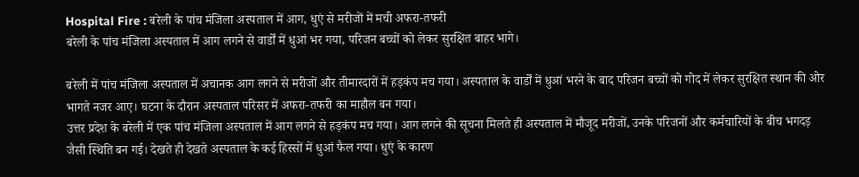Hospital Fire : बरेली के पांच मंजिला अस्पताल में आग, धुएं से मरीजों में मची अफरा-तफरी
बरेली के पांच मंजिला अस्पताल में आग लगने से वार्डों में धुआं भर गया, परिजन बच्चों को लेकर सुरक्षित बाहर भागे।

बरेली में पांच मंजिला अस्पताल में अचानक आग लगने से मरीजों और तीमारदारों में हड़कंप मच गया। अस्पताल के वार्डों में धुआं भरने के बाद परिजन बच्चों को गोद में लेकर सुरक्षित स्थान की ओर भागते नजर आए। घटना के दौरान अस्पताल परिसर में अफरा-तफरी का माहौल बन गया।
उत्तर प्रदेश के बरेली में एक पांच मंजिला अस्पताल में आग लगने से हड़कंप मच गया। आग लगने की सूचना मिलते ही अस्पताल में मौजूद मरीजों, उनके परिजनों और कर्मचारियों के बीच भगदड़ जैसी स्थिति बन गई। देखते ही देखते अस्पताल के कई हिस्सों में धुआं फैल गया। धुएं के कारण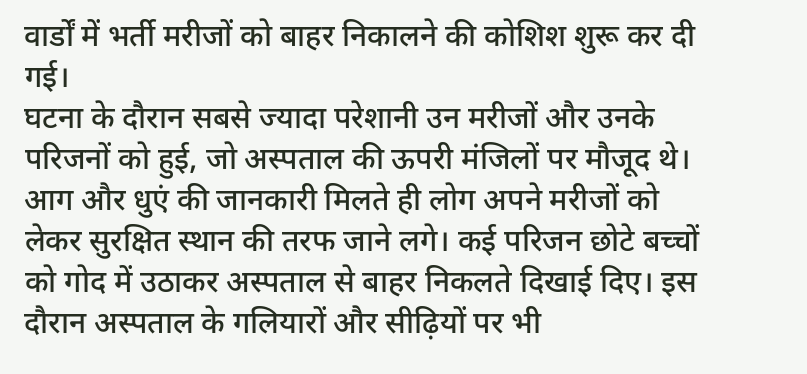वार्डों में भर्ती मरीजों को बाहर निकालने की कोशिश शुरू कर दी गई।
घटना के दौरान सबसे ज्यादा परेशानी उन मरीजों और उनके परिजनों को हुई, जो अस्पताल की ऊपरी मंजिलों पर मौजूद थे। आग और धुएं की जानकारी मिलते ही लोग अपने मरीजों को लेकर सुरक्षित स्थान की तरफ जाने लगे। कई परिजन छोटे बच्चों को गोद में उठाकर अस्पताल से बाहर निकलते दिखाई दिए। इस दौरान अस्पताल के गलियारों और सीढ़ियों पर भी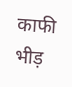काफी भीड़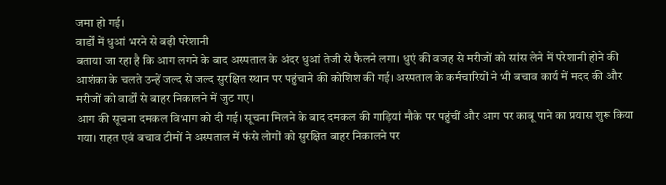जमा हो गई।
वार्डों में धुआं भरने से बढ़ी परेशानी
बताया जा रहा है कि आग लगने के बाद अस्पताल के अंदर धुआं तेजी से फैलने लगा। धुएं की वजह से मरीजों को सांस लेने में परेशानी होने की आशंका के चलते उन्हें जल्द से जल्द सुरक्षित स्थान पर पहुंचाने की कोशिश की गई। अस्पताल के कर्मचारियों ने भी बचाव कार्य में मदद की और मरीजों को वार्डों से बाहर निकालने में जुट गए।
आग की सूचना दमकल विभाग को दी गई। सूचना मिलने के बाद दमकल की गाड़ियां मौके पर पहुंचीं और आग पर काबू पाने का प्रयास शुरू किया गया। राहत एवं बचाव टीमों ने अस्पताल में फंसे लोगों को सुरक्षित बाहर निकालने पर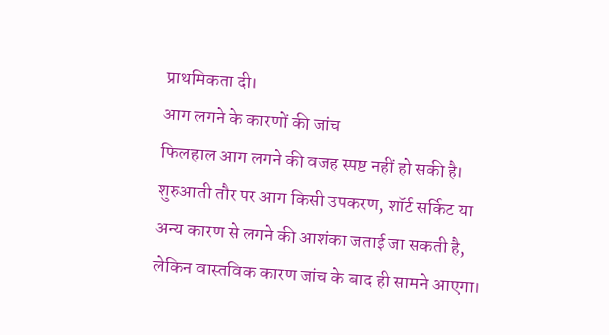प्राथमिकता दी।
आग लगने के कारणों की जांच
फिलहाल आग लगने की वजह स्पष्ट नहीं हो सकी है। शुरुआती तौर पर आग किसी उपकरण, शॉर्ट सर्किट या अन्य कारण से लगने की आशंका जताई जा सकती है, लेकिन वास्तविक कारण जांच के बाद ही सामने आएगा।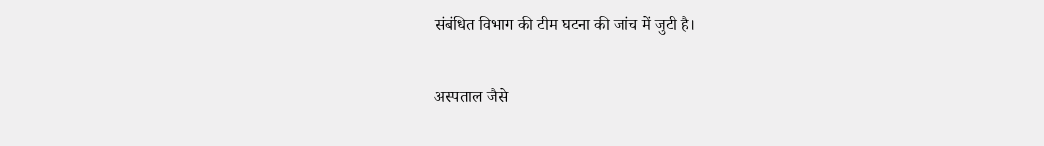संबंधित विभाग की टीम घटना की जांच में जुटी है।

अस्पताल जैसे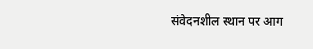संवेदनशील स्थान पर आग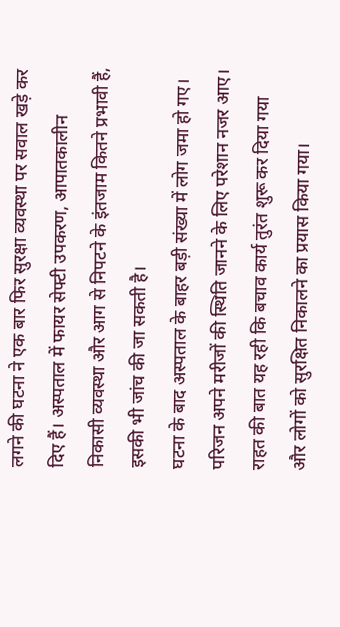लगने की घटना ने एक बार फिर सुरक्षा व्यवस्था पर सवाल खड़े कर दिए हैं। अस्पताल में फायर सेफ्टी उपकरण, आपातकालीन निकासी व्यवस्था और आग से निपटने के इंतजाम कितने प्रभावी हैं, इसकी भी जांच की जा सकती है।
घटना के बाद अस्पताल के बाहर बड़ी संख्या में लोग जमा हो गए। परिजन अपने मरीजों की स्थिति जानने के लिए परेशान नजर आए। राहत की बात यह रही कि बचाव कार्य तुरंत शुरू कर दिया गया और लोगों को सुरक्षित निकालने का प्रयास किया गया।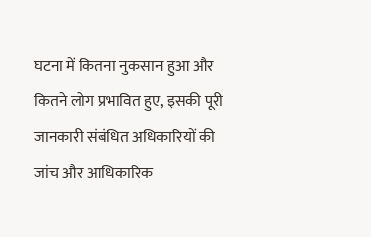घटना में कितना नुकसान हुआ और कितने लोग प्रभावित हुए, इसकी पूरी जानकारी संबंधित अधिकारियों की जांच और आधिकारिक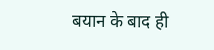बयान के बाद ही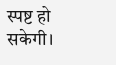स्पष्ट हो सकेगी।